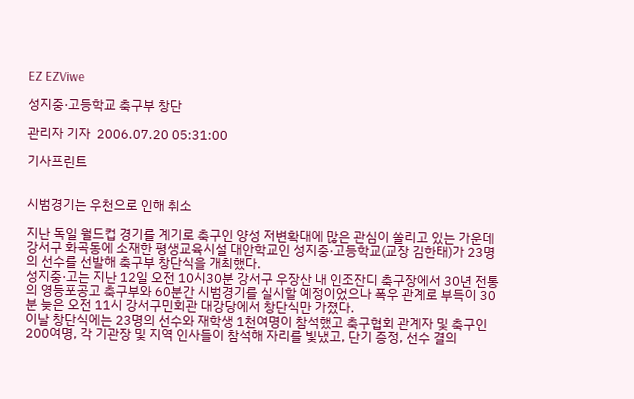EZ EZViwe

성지중·고등학교 축구부 창단

관리자 기자  2006.07.20 05:31:00

기사프린트


시범경기는 우천으로 인해 취소

지난 독일 월드컵 경기를 계기로 축구인 양성 저변확대에 많은 관심이 쏠리고 있는 가운데 강서구 화곡동에 소재한 평생교육시설 대안학교인 성지중·고등학교(교장 김한태)가 23명의 선수를 선발해 축구부 창단식을 개최했다.
성지중·고는 지난 12일 오전 10시30분 강서구 우장산 내 인조잔디 축구장에서 30년 전통의 영등포공고 축구부와 60분간 시범경기를 실시할 예정이었으나 폭우 관계로 부득이 30분 늦은 오전 11시 강서구민회관 대강당에서 창단식만 가졌다.
이날 창단식에는 23명의 선수와 재학생 1천여명이 참석했고 축구협회 관계자 및 축구인 200여명, 각 기관장 및 지역 인사들이 참석해 자리를 빛냈고, 단기 증정, 선수 결의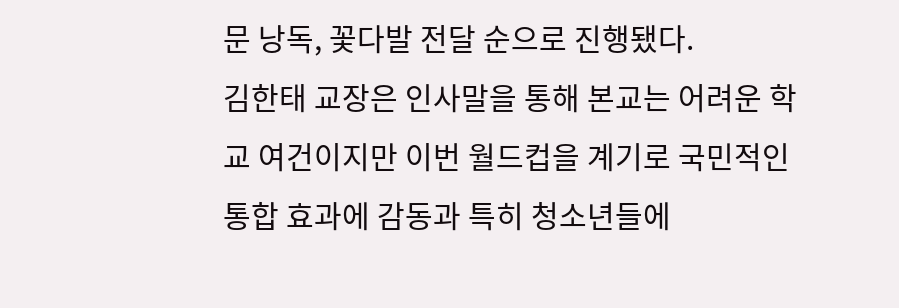문 낭독, 꽃다발 전달 순으로 진행됐다.
김한태 교장은 인사말을 통해 본교는 어려운 학교 여건이지만 이번 월드컵을 계기로 국민적인 통합 효과에 감동과 특히 청소년들에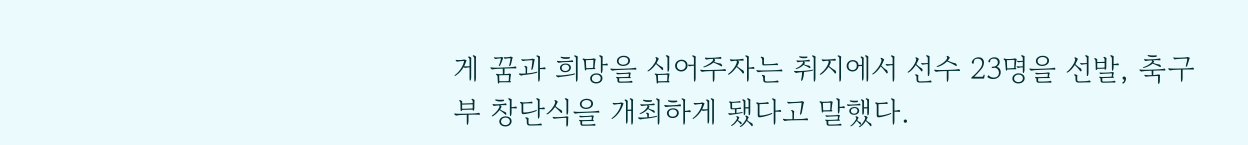게 꿈과 희망을 심어주자는 취지에서 선수 23명을 선발, 축구부 창단식을 개최하게 됐다고 말했다.